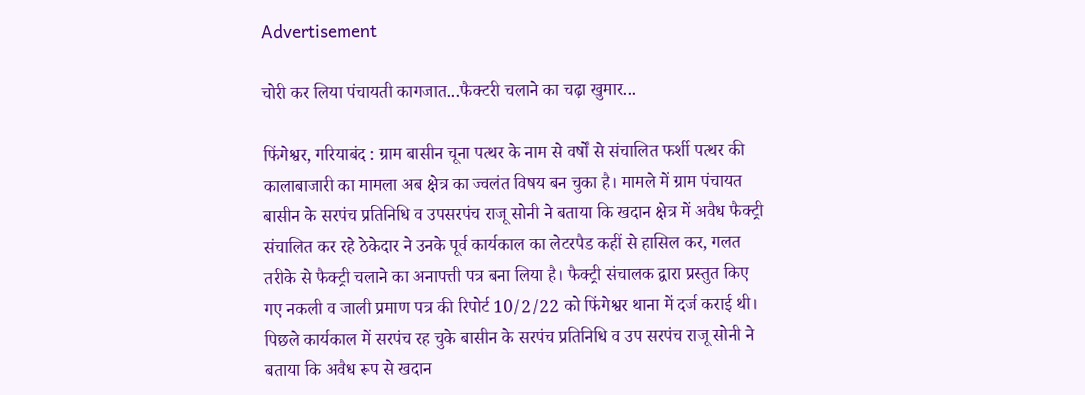Advertisement

चोरी कर लिया पंचायती कागजात...फैक्टरी चलाने का चढ़ा खुमार...

फिंगेश्वर, गरियाबंद : ग्राम बासीन चूना पत्थर के नाम से वर्षों से संचालित फर्शी पत्थर की कालाबाजारी का मामला अब क्षेत्र का ज्वलंत विषय बन चुका है। मामले में ग्राम पंचायत बासीन के सरपंच प्रतिनिधि व उपसरपंच राजू सोनी ने बताया कि खदान क्षेत्र में अवैध फैक्ट्री संचालित कर रहे ठेकेदार ने उनके पूर्व कार्यकाल का लेटरपैड कहीं से हासिल कर, गलत तरीके से फैक्ट्री चलाने का अनापत्ती पत्र बना लिया है। फैक्ट्री संचालक द्वारा प्रस्तुत किए गए नकली व जाली प्रमाण पत्र की रिपोर्ट 10/2/22 को फिंगेश्वर थाना में दर्ज कराई थी।
पिछले कार्यकाल में सरपंच रह चुके बासीन के सरपंच प्रतिनिधि व उप सरपंच राजू सोनी ने बताया कि अवैध रूप से खदान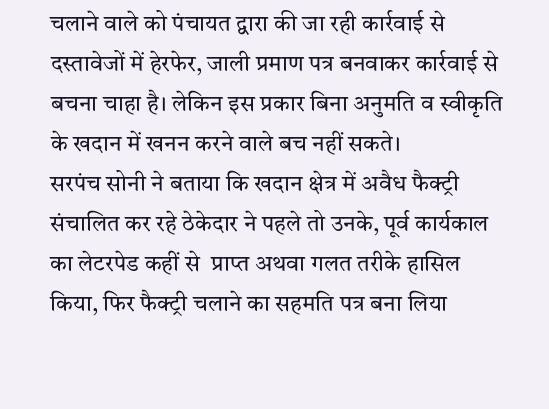चलाने वाले को पंचायत द्वारा की जा रही कार्रवाई से दस्तावेजों में हेरफेर, जाली प्रमाण पत्र बनवाकर कार्रवाई से बचना चाहा है। लेकिन इस प्रकार बिना अनुमति व स्वीकृति के खदान में खनन करने वाले बच नहीं सकते।
सरपंच सोनी ने बताया कि खदान क्षेत्र में अवैध फैक्ट्री संचालित कर रहे ठेकेदार ने पहले तो उनके, पूर्व कार्यकाल का लेटरपेड कहीं से  प्राप्त अथवा गलत तरीके हासिल किया, फिर फैक्ट्री चलाने का सहमति पत्र बना लिया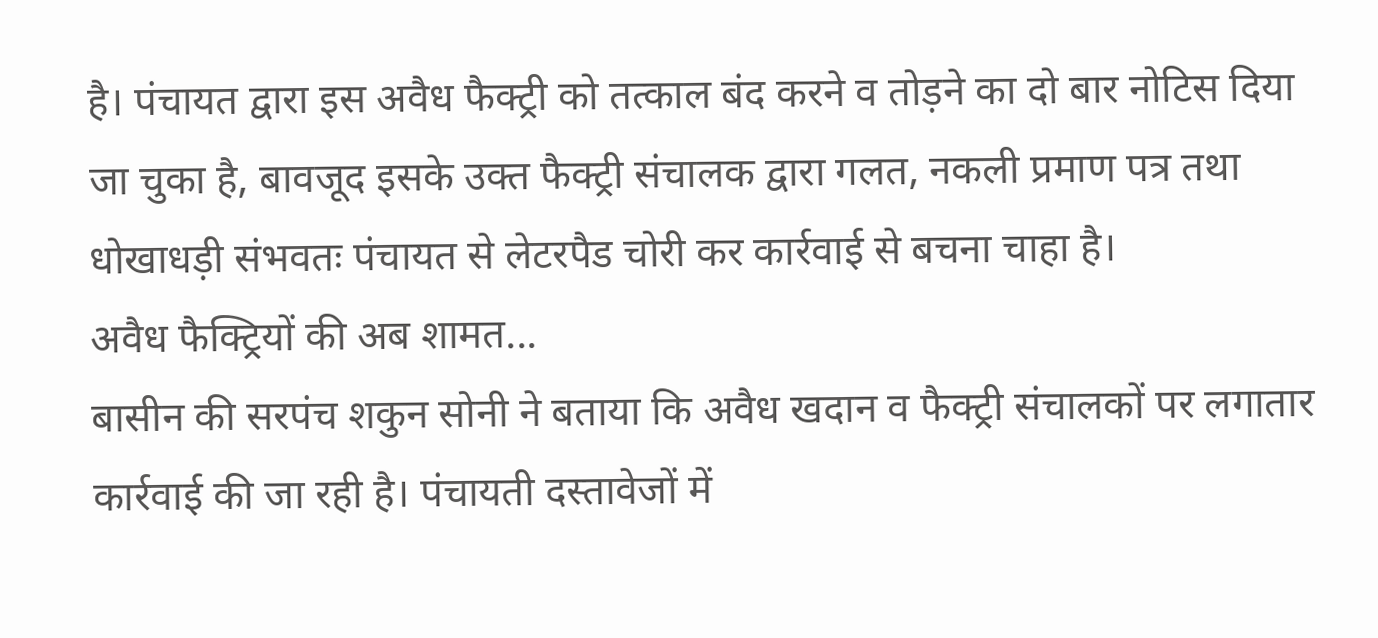है। पंचायत द्वारा इस अवैध फैक्ट्री को तत्काल बंद करने व तोड़ने का दो बार नोटिस दिया जा चुका है, बावजूद इसके उक्त फैक्ट्री संचालक द्वारा गलत, नकली प्रमाण पत्र तथा धोखाधड़ी संभवतः पंचायत से लेटरपैड चोरी कर कार्रवाई से बचना चाहा है।
अवैध फैक्ट्रियों की अब शामत...
बासीन की सरपंच शकुन सोनी ने बताया कि अवैध खदान व फैक्ट्री संचालकों पर लगातार कार्रवाई की जा रही है। पंचायती दस्तावेजों में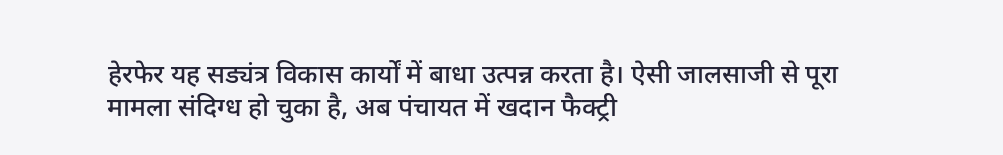हेरफेर यह सड्यंत्र विकास कार्यों में बाधा उत्पन्न करता है। ऐसी जालसाजी से पूरा मामला संदिग्ध हो चुका है, अब पंचायत में खदान फैक्ट्री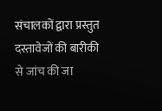संचालकों द्वारा प्रस्तुत दस्तावेजों की बारीकी से जांच की जा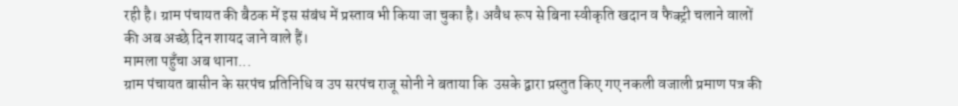रही है। ग्राम पंचायत की बैठक में इस संबंध में प्रस्ताव भी किया जा चुका है। अवैध रूप से बिना स्वीकृति खदान व फैक्ट्री चलाने वालों की अब अच्छे दिन शायद जाने वाले हैं।
मामला पहुँचा अब थाना...
ग्राम पंचायत बासीन के सरपंच प्रतिनिधि व उप सरपंच राजू सोनी ने बताया कि  उसके द्वारा प्रस्तुत किए गए नकली वजाली प्रमाण पत्र की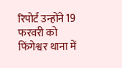रिपोर्ट उन्होंने 19 फरवरी को फिंगेश्वर थाना में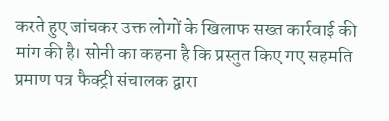करते हुए जांचकर उक्त लोगों के खिलाफ सख्त कार्रवाई की मांग की है। सोनी का कहना है कि प्रस्तुत किए गए सहमति प्रमाण पत्र फैक्ट्री संचालक द्वारा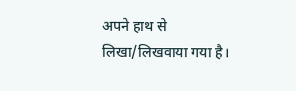अपने हाथ से लिखा/लिखवाया गया है।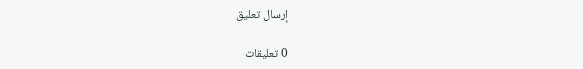إرسال تعليق

0 تعليقات